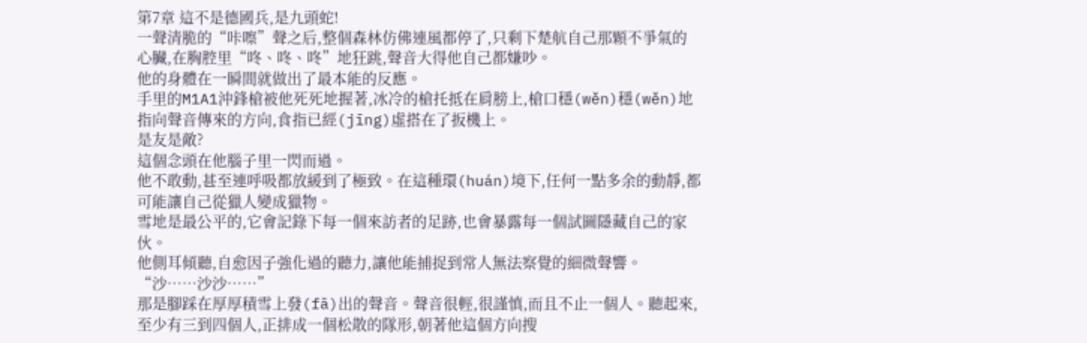第7章 這不是德國兵,是九頭蛇!
一聲清脆的“咔嚓”聲之后,整個森林仿佛連風都停了,只剩下楚航自己那顆不爭氣的心臟,在胸腔里“咚、咚、咚”地狂跳,聲音大得他自己都嫌吵。
他的身體在一瞬間就做出了最本能的反應。
手里的M1A1沖鋒槍被他死死地握著,冰冷的槍托抵在肩膀上,槍口穩(wěn)穩(wěn)地指向聲音傳來的方向,食指已經(jīng)虛搭在了扳機上。
是友是敵?
這個念頭在他腦子里一閃而過。
他不敢動,甚至連呼吸都放緩到了極致。在這種環(huán)境下,任何一點多余的動靜,都可能讓自己從獵人變成獵物。
雪地是最公平的,它會記錄下每一個來訪者的足跡,也會暴露每一個試圖隱藏自己的家伙。
他側耳傾聽,自愈因子強化過的聽力,讓他能捕捉到常人無法察覺的細微聲響。
“沙……沙沙……”
那是腳踩在厚厚積雪上發(fā)出的聲音。聲音很輕,很謹慎,而且不止一個人。聽起來,至少有三到四個人,正排成一個松散的隊形,朝著他這個方向搜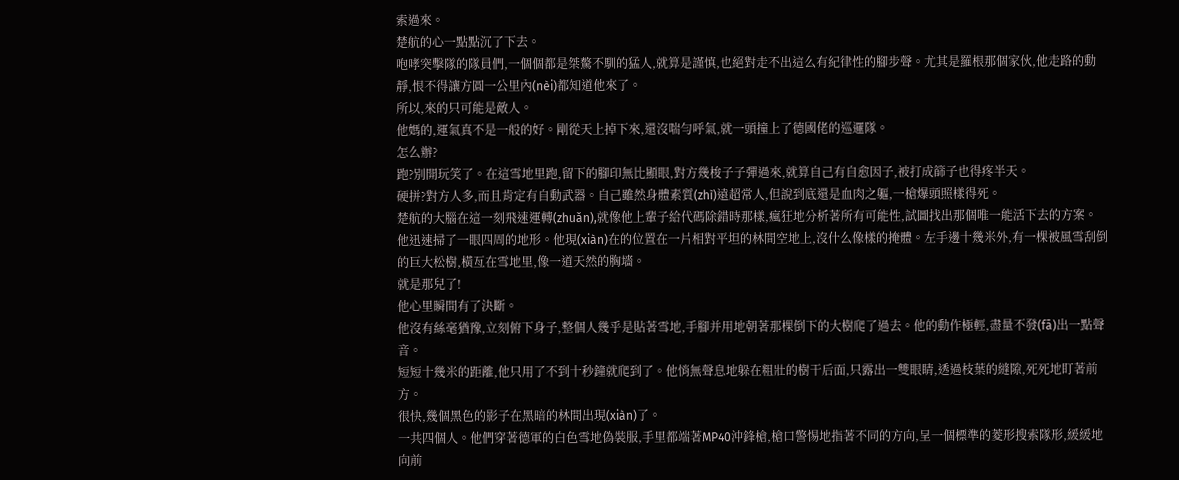索過來。
楚航的心一點點沉了下去。
咆哮突擊隊的隊員們,一個個都是桀驁不馴的猛人,就算是謹慎,也絕對走不出這么有紀律性的腳步聲。尤其是羅根那個家伙,他走路的動靜,恨不得讓方圓一公里內(nèi)都知道他來了。
所以,來的只可能是敵人。
他媽的,運氣真不是一般的好。剛從天上掉下來,還沒喘勻呼氣,就一頭撞上了德國佬的巡邏隊。
怎么辦?
跑?別開玩笑了。在這雪地里跑,留下的腳印無比顯眼,對方幾梭子子彈過來,就算自己有自愈因子,被打成篩子也得疼半天。
硬拼?對方人多,而且肯定有自動武器。自己雖然身體素質(zhì)遠超常人,但說到底還是血肉之軀,一槍爆頭照樣得死。
楚航的大腦在這一刻飛速運轉(zhuǎn),就像他上輩子給代碼除錯時那樣,瘋狂地分析著所有可能性,試圖找出那個唯一能活下去的方案。
他迅速掃了一眼四周的地形。他現(xiàn)在的位置在一片相對平坦的林間空地上,沒什么像樣的掩體。左手邊十幾米外,有一棵被風雪刮倒的巨大松樹,橫亙在雪地里,像一道天然的胸墻。
就是那兒了!
他心里瞬間有了決斷。
他沒有絲毫猶豫,立刻俯下身子,整個人幾乎是貼著雪地,手腳并用地朝著那棵倒下的大樹爬了過去。他的動作極輕,盡量不發(fā)出一點聲音。
短短十幾米的距離,他只用了不到十秒鐘就爬到了。他悄無聲息地躲在粗壯的樹干后面,只露出一雙眼睛,透過枝葉的縫隙,死死地盯著前方。
很快,幾個黑色的影子在黑暗的林間出現(xiàn)了。
一共四個人。他們穿著德軍的白色雪地偽裝服,手里都端著MP40沖鋒槍,槍口警惕地指著不同的方向,呈一個標準的菱形搜索隊形,緩緩地向前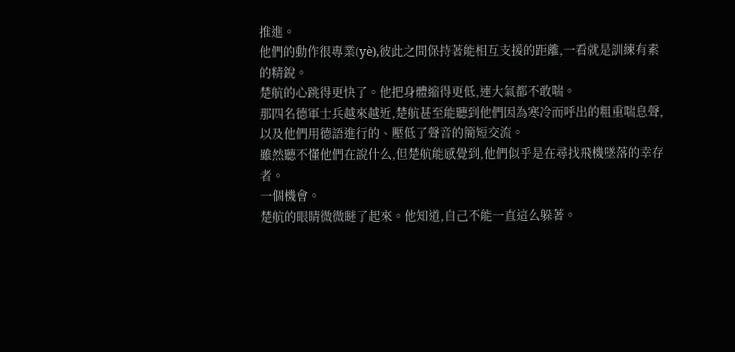推進。
他們的動作很專業(yè),彼此之間保持著能相互支援的距離,一看就是訓練有素的精銳。
楚航的心跳得更快了。他把身體縮得更低,連大氣都不敢喘。
那四名德軍士兵越來越近,楚航甚至能聽到他們因為寒冷而呼出的粗重喘息聲,以及他們用德語進行的、壓低了聲音的簡短交流。
雖然聽不懂他們在說什么,但楚航能感覺到,他們似乎是在尋找飛機墜落的幸存者。
一個機會。
楚航的眼睛微微瞇了起來。他知道,自己不能一直這么躲著。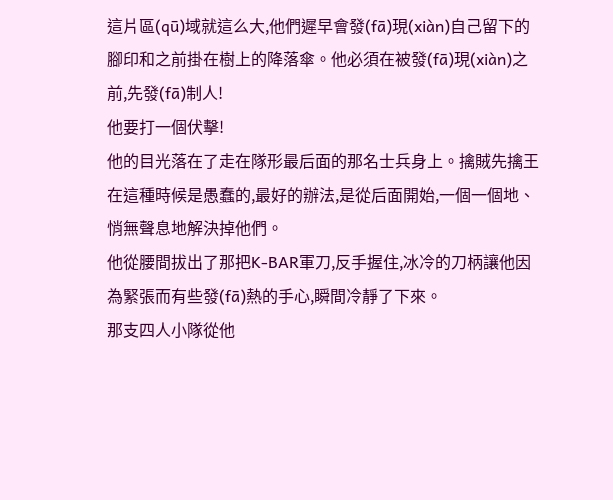這片區(qū)域就這么大,他們遲早會發(fā)現(xiàn)自己留下的腳印和之前掛在樹上的降落傘。他必須在被發(fā)現(xiàn)之前,先發(fā)制人!
他要打一個伏擊!
他的目光落在了走在隊形最后面的那名士兵身上。擒賊先擒王在這種時候是愚蠢的,最好的辦法,是從后面開始,一個一個地、悄無聲息地解決掉他們。
他從腰間拔出了那把K-BAR軍刀,反手握住,冰冷的刀柄讓他因為緊張而有些發(fā)熱的手心,瞬間冷靜了下來。
那支四人小隊從他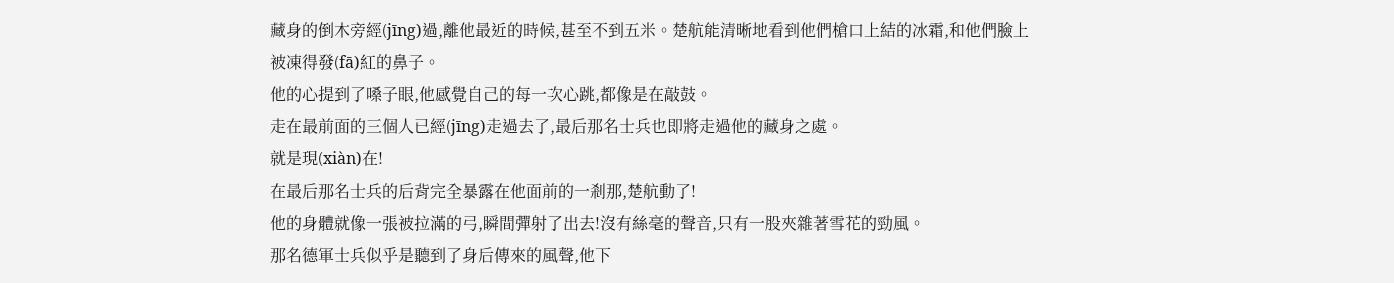藏身的倒木旁經(jīng)過,離他最近的時候,甚至不到五米。楚航能清晰地看到他們槍口上結的冰霜,和他們臉上被凍得發(fā)紅的鼻子。
他的心提到了嗓子眼,他感覺自己的每一次心跳,都像是在敲鼓。
走在最前面的三個人已經(jīng)走過去了,最后那名士兵也即將走過他的藏身之處。
就是現(xiàn)在!
在最后那名士兵的后背完全暴露在他面前的一剎那,楚航動了!
他的身體就像一張被拉滿的弓,瞬間彈射了出去!沒有絲毫的聲音,只有一股夾雜著雪花的勁風。
那名德軍士兵似乎是聽到了身后傳來的風聲,他下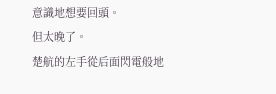意識地想要回頭。
但太晚了。
楚航的左手從后面閃電般地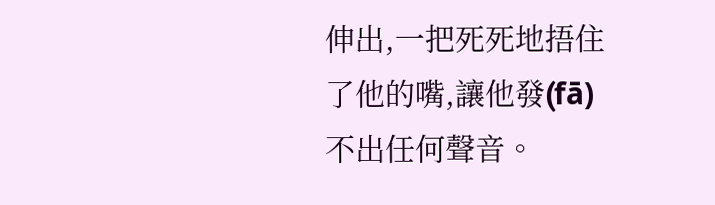伸出,一把死死地捂住了他的嘴,讓他發(fā)不出任何聲音。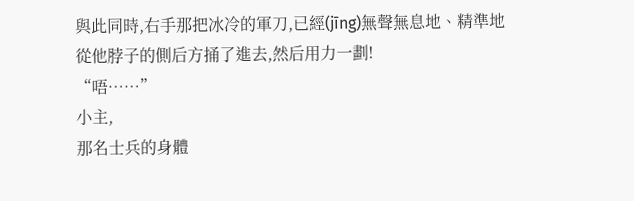與此同時,右手那把冰冷的軍刀,已經(jīng)無聲無息地、精準地從他脖子的側后方捅了進去,然后用力一劃!
“唔……”
小主,
那名士兵的身體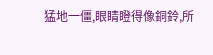猛地一僵,眼睛瞪得像銅鈴,所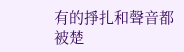有的掙扎和聲音都被楚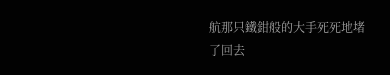航那只鐵鉗般的大手死死地堵了回去